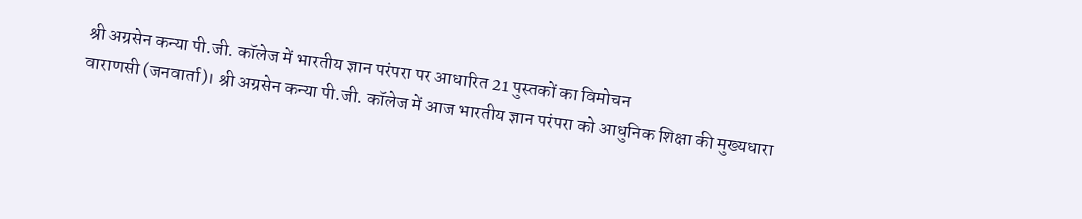श्री अग्रसेन कन्या पी.जी. कॉलेज में भारतीय ज्ञान परंपरा पर आधारित 21 पुस्तकों का विमोचन
वाराणसी (जनवार्ता)। श्री अग्रसेन कन्या पी.जी. कॉलेज में आज भारतीय ज्ञान परंपरा को आधुनिक शिक्षा की मुख्यधारा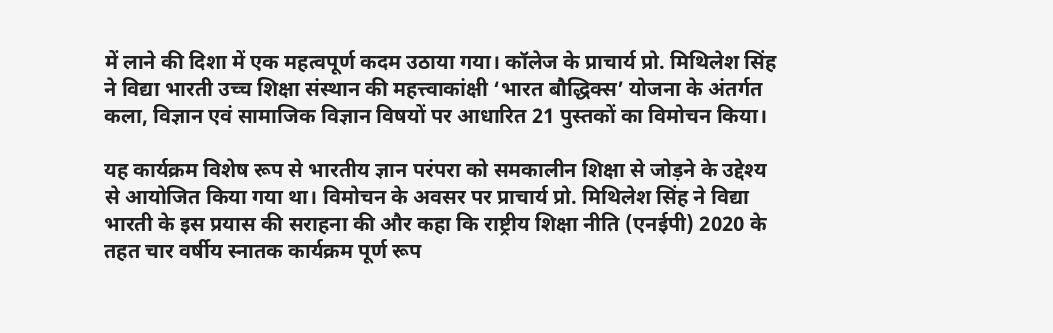में लाने की दिशा में एक महत्वपूर्ण कदम उठाया गया। कॉलेज के प्राचार्य प्रो. मिथिलेश सिंह ने विद्या भारती उच्च शिक्षा संस्थान की महत्त्वाकांक्षी ‘भारत बौद्धिक्स’ योजना के अंतर्गत कला, विज्ञान एवं सामाजिक विज्ञान विषयों पर आधारित 21 पुस्तकों का विमोचन किया।

यह कार्यक्रम विशेष रूप से भारतीय ज्ञान परंपरा को समकालीन शिक्षा से जोड़ने के उद्देश्य से आयोजित किया गया था। विमोचन के अवसर पर प्राचार्य प्रो. मिथिलेश सिंह ने विद्या भारती के इस प्रयास की सराहना की और कहा कि राष्ट्रीय शिक्षा नीति (एनईपी) 2020 के तहत चार वर्षीय स्नातक कार्यक्रम पूर्ण रूप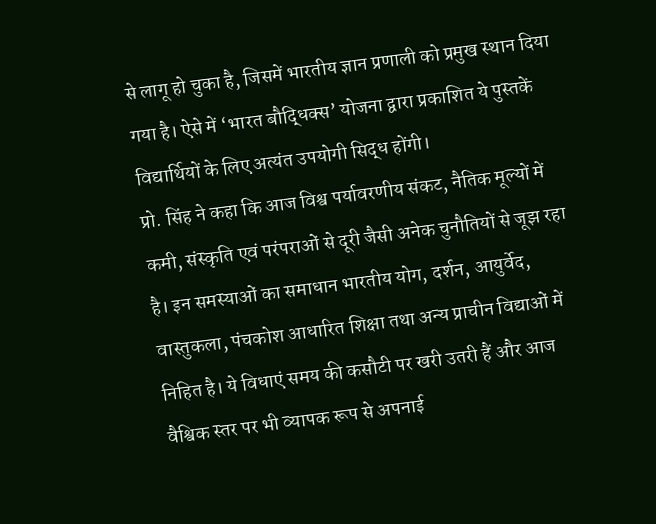से लागू हो चुका है, जिसमें भारतीय ज्ञान प्रणाली को प्रमुख स्थान दिया गया है। ऐसे में ‘भारत बौद्धिक्स’ योजना द्वारा प्रकाशित ये पुस्तकें विद्यार्थियों के लिए अत्यंत उपयोगी सिद्ध होंगी।
प्रो. सिंह ने कहा कि आज विश्व पर्यावरणीय संकट, नैतिक मूल्यों में कमी, संस्कृति एवं परंपराओं से दूरी जैसी अनेक चुनौतियों से जूझ रहा है। इन समस्याओं का समाधान भारतीय योग, दर्शन, आयुर्वेद, वास्तुकला, पंचकोश आधारित शिक्षा तथा अन्य प्राचीन विद्याओं में निहित है। ये विधाएं समय की कसौटी पर खरी उतरी हैं और आज वैश्विक स्तर पर भी व्यापक रूप से अपनाई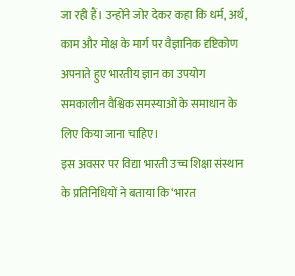जा रही हैं। उन्होंने जोर देकर कहा कि धर्म, अर्थ, काम और मोक्ष के मार्ग पर वैज्ञानिक दृष्टिकोण अपनाते हुए भारतीय ज्ञान का उपयोग समकालीन वैश्विक समस्याओं के समाधान के लिए किया जाना चाहिए।
इस अवसर पर विद्या भारती उच्च शिक्षा संस्थान के प्रतिनिधियों ने बताया कि ‘भारत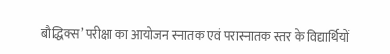बौद्धिक्स’ परीक्षा का आयोजन स्नातक एवं परास्नातक स्तर के विद्यार्थियों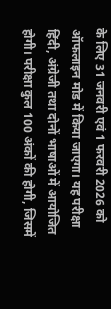के लिए 31 जनवरी एवं 1 फरवरी 2026 को ऑफलाइन मोड में किया जाएगा। यह परीक्षा हिंदी, अंग्रेजी तथा दोनों भाषाओं में आयोजित होगी। परीक्षा कुल 100 अंकों की होगी, जिसमें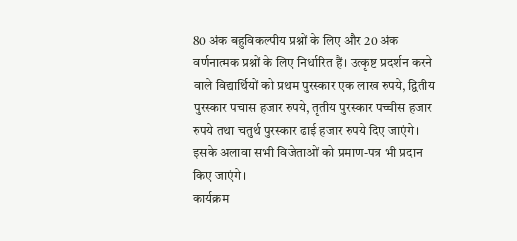80 अंक बहुविकल्पीय प्रश्नों के लिए और 20 अंक वर्णनात्मक प्रश्नों के लिए निर्धारित हैं। उत्कृष्ट प्रदर्शन करने वाले विद्यार्थियों को प्रथम पुरस्कार एक लाख रुपये, द्वितीय पुरस्कार पचास हजार रुपये, तृतीय पुरस्कार पच्चीस हजार रुपये तथा चतुर्थ पुरस्कार ढाई हजार रुपये दिए जाएंगे। इसके अलावा सभी विजेताओं को प्रमाण-पत्र भी प्रदान किए जाएंगे।
कार्यक्रम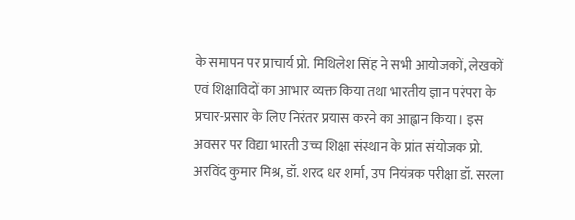के समापन पर प्राचार्य प्रो. मिथिलेश सिंह ने सभी आयोजकों, लेखकों एवं शिक्षाविदों का आभार व्यक्त किया तथा भारतीय ज्ञान परंपरा के प्रचार-प्रसार के लिए निरंतर प्रयास करने का आह्वान किया। इस अवसर पर विद्या भारती उच्च शिक्षा संस्थान के प्रांत संयोजक प्रो. अरविंद कुमार मिश्र, डॉ. शरद धर शर्मा, उप नियंत्रक परीक्षा डॉ. सरला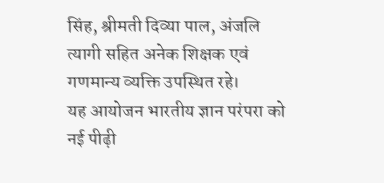सिंह, श्रीमती दिव्या पाल, अंजलि त्यागी सहित अनेक शिक्षक एवं गणमान्य व्यक्ति उपस्थित रहे।
यह आयोजन भारतीय ज्ञान परंपरा को नई पीढ़ी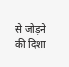से जोड़ने की दिशा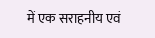में एक सराहनीय एवं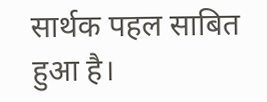सार्थक पहल साबित हुआ है।